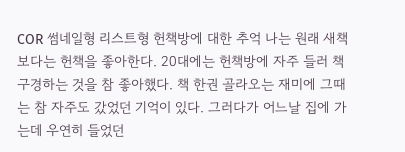COR 썸네일형 리스트형 헌책방에 대한 추억 나는 원래 새책보다는 헌책을 좋아한다. 20대에는 헌책방에 자주 들러 책 구경하는 것을 참 좋아했다. 책 한권 골라오는 재미에 그때는 참 자주도 갔었던 기억이 있다. 그러다가 어느날 집에 가는데 우연히 들었던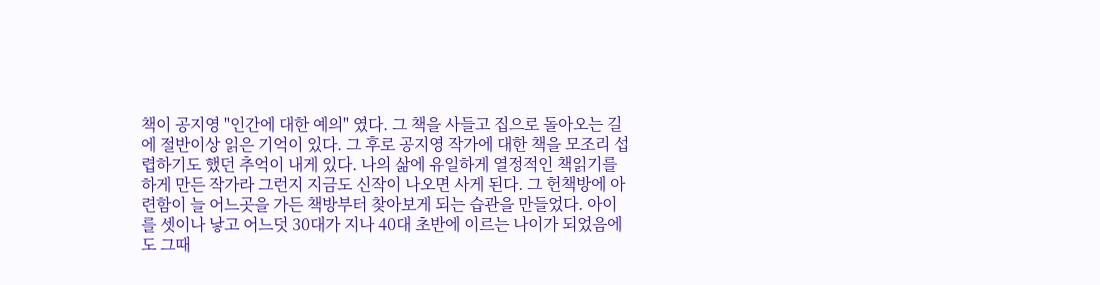책이 공지영 "인간에 대한 예의" 였다. 그 책을 사들고 집으로 돌아오는 길에 절반이상 읽은 기억이 있다. 그 후로 공지영 작가에 대한 책을 모조리 섭렵하기도 했던 추억이 내게 있다. 나의 삶에 유일하게 열정적인 책읽기를 하게 만든 작가라 그런지 지금도 신작이 나오면 사게 된다. 그 헌책방에 아련함이 늘 어느곳을 가든 책방부터 찾아보게 되는 습관을 만들었다. 아이를 셋이나 낳고 어느덧 30대가 지나 40대 초반에 이르는 나이가 되었음에도 그때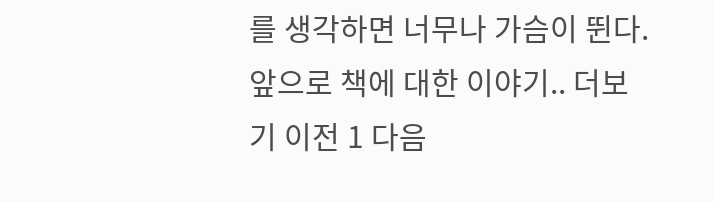를 생각하면 너무나 가슴이 뛴다. 앞으로 책에 대한 이야기.. 더보기 이전 1 다음